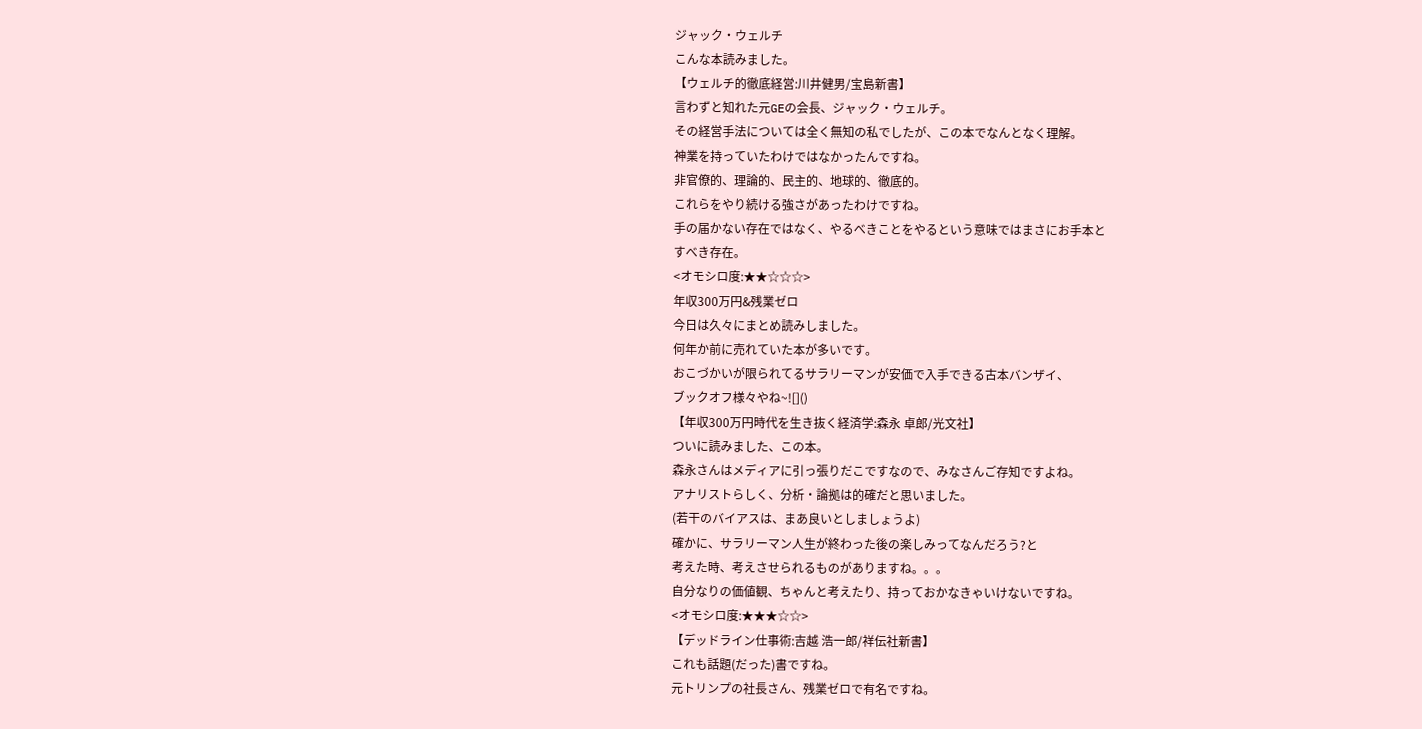ジャック・ウェルチ
こんな本読みました。
【ウェルチ的徹底経営:川井健男/宝島新書】
言わずと知れた元GEの会長、ジャック・ウェルチ。
その経営手法については全く無知の私でしたが、この本でなんとなく理解。
神業を持っていたわけではなかったんですね。
非官僚的、理論的、民主的、地球的、徹底的。
これらをやり続ける強さがあったわけですね。
手の届かない存在ではなく、やるべきことをやるという意味ではまさにお手本と
すべき存在。
<オモシロ度:★★☆☆☆>
年収300万円&残業ゼロ
今日は久々にまとめ読みしました。
何年か前に売れていた本が多いです。
おこづかいが限られてるサラリーマンが安価で入手できる古本バンザイ、
ブックオフ様々やね~![]()
【年収300万円時代を生き抜く経済学:森永 卓郎/光文社】
ついに読みました、この本。
森永さんはメディアに引っ張りだこですなので、みなさんご存知ですよね。
アナリストらしく、分析・論拠は的確だと思いました。
(若干のバイアスは、まあ良いとしましょうよ)
確かに、サラリーマン人生が終わった後の楽しみってなんだろう?と
考えた時、考えさせられるものがありますね。。。
自分なりの価値観、ちゃんと考えたり、持っておかなきゃいけないですね。
<オモシロ度:★★★☆☆>
【デッドライン仕事術:吉越 浩一郎/祥伝社新書】
これも話題(だった)書ですね。
元トリンプの社長さん、残業ゼロで有名ですね。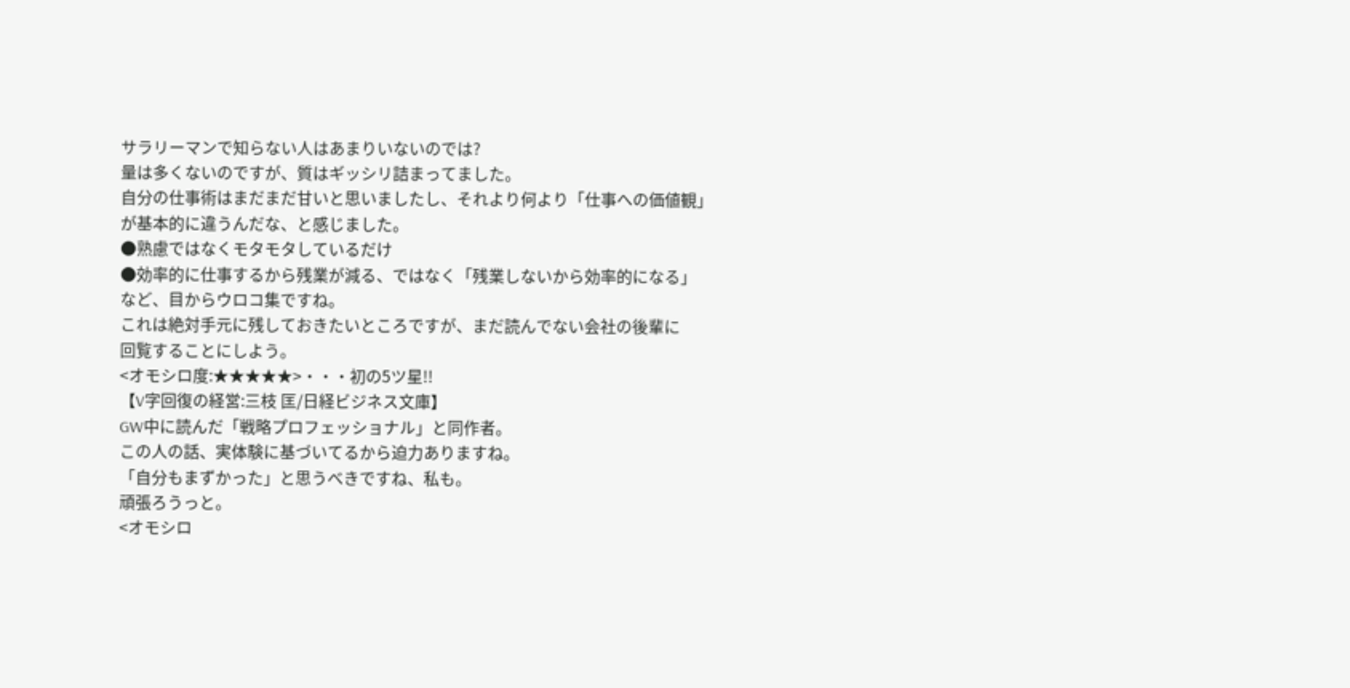サラリーマンで知らない人はあまりいないのでは?
量は多くないのですが、質はギッシリ詰まってました。
自分の仕事術はまだまだ甘いと思いましたし、それより何より「仕事への価値観」
が基本的に違うんだな、と感じました。
●熟慮ではなくモタモタしているだけ
●効率的に仕事するから残業が減る、ではなく「残業しないから効率的になる」
など、目からウロコ集ですね。
これは絶対手元に残しておきたいところですが、まだ読んでない会社の後輩に
回覧することにしよう。
<オモシロ度:★★★★★>・・・初の5ツ星!!
【V字回復の経営:三枝 匡/日経ビジネス文庫】
GW中に読んだ「戦略プロフェッショナル」と同作者。
この人の話、実体験に基づいてるから迫力ありますね。
「自分もまずかった」と思うべきですね、私も。
頑張ろうっと。
<オモシロ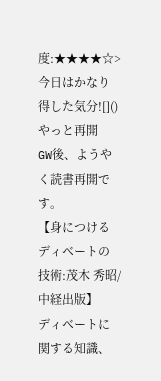度:★★★★☆>
今日はかなり得した気分![]()
やっと再開
GW後、ようやく読書再開です。
【身につけるディベートの技術:茂木 秀昭/中経出版】
ディベートに関する知識、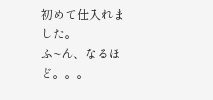初めて仕入れました。
ふ~ん、なるほど。。。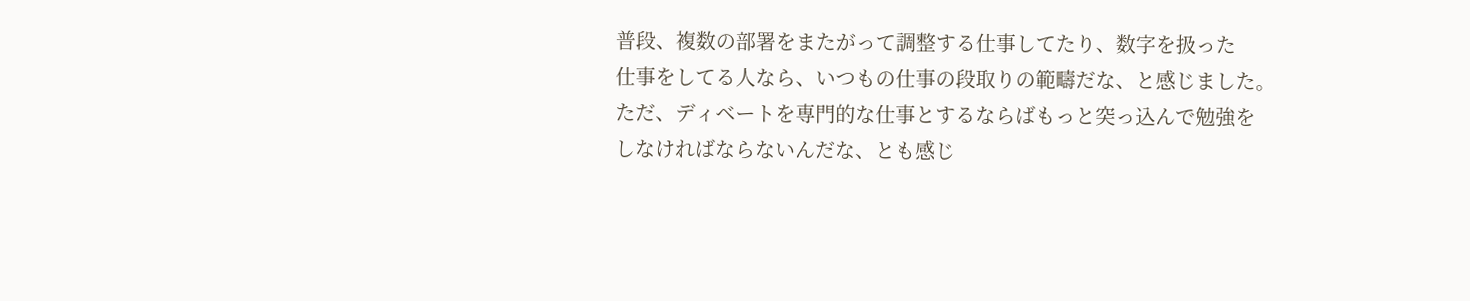普段、複数の部署をまたがって調整する仕事してたり、数字を扱った
仕事をしてる人なら、いつもの仕事の段取りの範疇だな、と感じました。
ただ、ディベートを専門的な仕事とするならばもっと突っ込んで勉強を
しなければならないんだな、とも感じ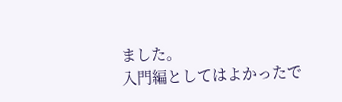ました。
入門編としてはよかったで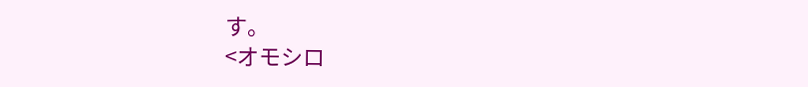す。
<オモシロ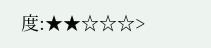度:★★☆☆☆>